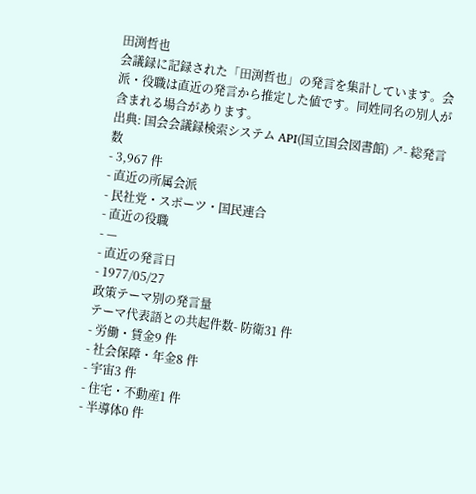田渕哲也
会議録に記録された「田渕哲也」の発言を集計しています。会派・役職は直近の発言から推定した値です。同姓同名の別人が含まれる場合があります。
出典: 国会会議録検索システム API(国立国会図書館) ↗- 総発言数
- 3,967 件
- 直近の所属会派
- 民社党・スポーツ・国民連合
- 直近の役職
- —
- 直近の発言日
- 1977/05/27
政策テーマ別の発言量
テーマ代表語との共起件数- 防衛31 件
- 労働・賃金9 件
- 社会保障・年金8 件
- 宇宙3 件
- 住宅・不動産1 件
- 半導体0 件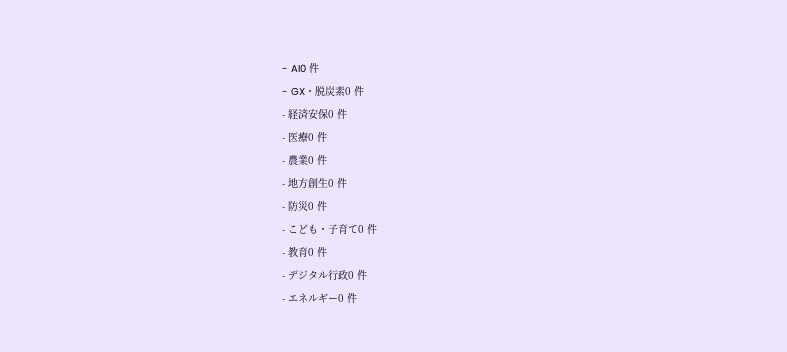- AI0 件
- GX・脱炭素0 件
- 経済安保0 件
- 医療0 件
- 農業0 件
- 地方創生0 件
- 防災0 件
- こども・子育て0 件
- 教育0 件
- デジタル行政0 件
- エネルギー0 件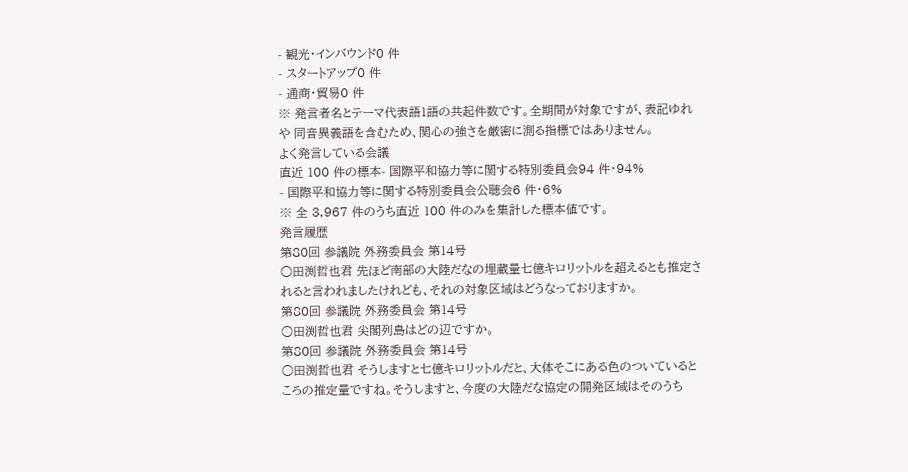- 観光・インバウンド0 件
- スタートアップ0 件
- 通商・貿易0 件
※ 発言者名とテーマ代表語1語の共起件数です。全期間が対象ですが、表記ゆれや 同音異義語を含むため、関心の強さを厳密に測る指標ではありません。
よく発言している会議
直近 100 件の標本- 国際平和協力等に関する特別委員会94 件・94%
- 国際平和協力等に関する特別委員会公聴会6 件・6%
※ 全 3,967 件のうち直近 100 件のみを集計した標本値です。
発言履歴
第80回 参議院 外務委員会 第14号
○田渕哲也君 先ほど南部の大陸だなの埋蔵量七億キロリットルを超えるとも推定されると言われましたけれども、それの対象区域はどうなっておりますか。
第80回 参議院 外務委員会 第14号
○田渕哲也君 尖閣列島はどの辺ですか。
第80回 参議院 外務委員会 第14号
○田渕哲也君 そうしますと七億キロリットルだと、大体そこにある色のついているところの推定量ですね。そうしますと、今度の大陸だな協定の開発区域はそのうち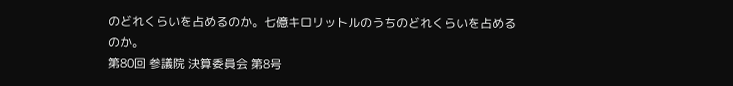のどれくらいを占めるのか。七億キロリットルのうちのどれくらいを占めるのか。
第80回 参議院 決算委員会 第8号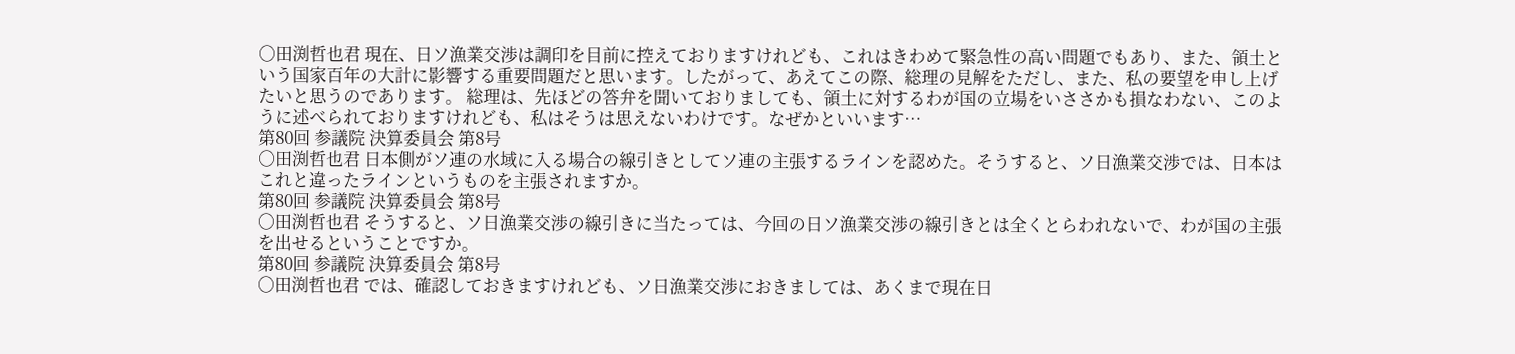○田渕哲也君 現在、日ソ漁業交渉は調印を目前に控えておりますけれども、これはきわめて緊急性の高い問題でもあり、また、領土という国家百年の大計に影響する重要問題だと思います。したがって、あえてこの際、総理の見解をただし、また、私の要望を申し上げたいと思うのであります。 総理は、先ほどの答弁を聞いておりましても、領土に対するわが国の立場をいささかも損なわない、このように述べられておりますけれども、私はそうは思えないわけです。なぜかといいます…
第80回 参議院 決算委員会 第8号
○田渕哲也君 日本側がソ連の水域に入る場合の線引きとしてソ連の主張するラインを認めた。そうすると、ソ日漁業交渉では、日本はこれと違ったラインというものを主張されますか。
第80回 参議院 決算委員会 第8号
○田渕哲也君 そうすると、ソ日漁業交渉の線引きに当たっては、今回の日ソ漁業交渉の線引きとは全くとらわれないで、わが国の主張を出せるということですか。
第80回 参議院 決算委員会 第8号
○田渕哲也君 では、確認しておきますけれども、ソ日漁業交渉におきましては、あくまで現在日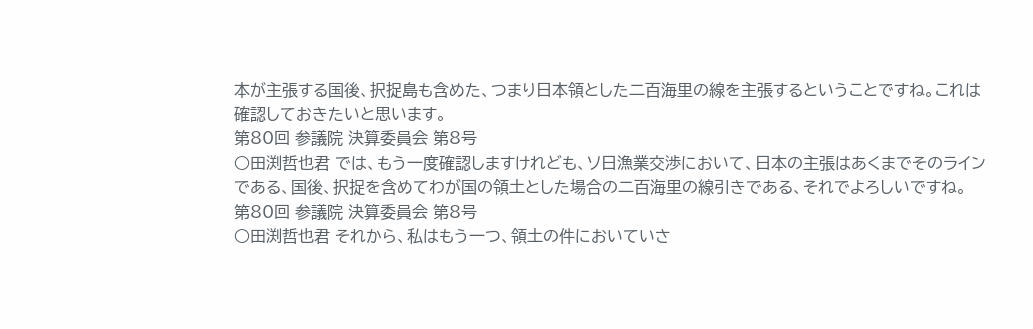本が主張する国後、択捉島も含めた、つまり日本領とした二百海里の線を主張するということですね。これは確認しておきたいと思います。
第80回 参議院 決算委員会 第8号
○田渕哲也君 では、もう一度確認しますけれども、ソ日漁業交渉において、日本の主張はあくまでそのラインである、国後、択捉を含めてわが国の領土とした場合の二百海里の線引きである、それでよろしいですね。
第80回 参議院 決算委員会 第8号
○田渕哲也君 それから、私はもう一つ、領土の件においていさ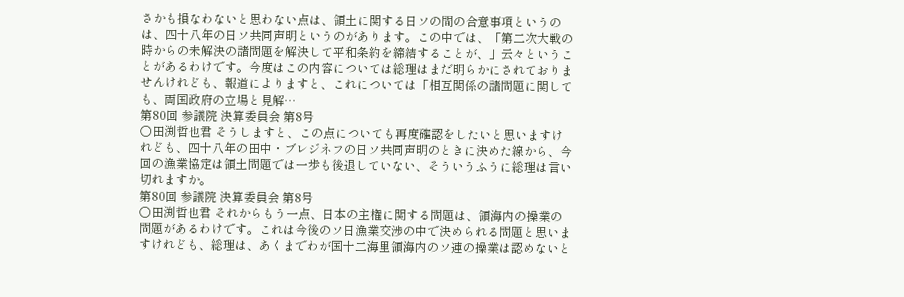さかも損なわないと思わない点は、領土に関する日ソの間の合意事項というのは、四十八年の日ソ共同声明というのがあります。この中では、「第二次大戦の時からの未解決の諸問題を解決して平和条約を締結することが、」云々ということがあるわけです。今度はこの内容については総理はまだ明らかにされておりませんけれども、報道によりますと、これについては「相互関係の諸問題に関しても、両国政府の立場と見解…
第80回 参議院 決算委員会 第8号
○田渕哲也君 そうしますと、この点についても再度確認をしたいと思いますけれども、四十八年の田中・ブレジネフの日ソ共同声明のときに決めた線から、今回の漁業協定は領土問題では一歩も後退していない、そういうふうに総理は言い切れますか。
第80回 参議院 決算委員会 第8号
○田渕哲也君 それからもう一点、日本の主権に関する問題は、領海内の操業の問題があるわけです。これは今後のソ日漁業交渉の中で決められる問題と思いますけれども、総理は、あくまでわが国十二海里領海内のソ連の操業は認めないと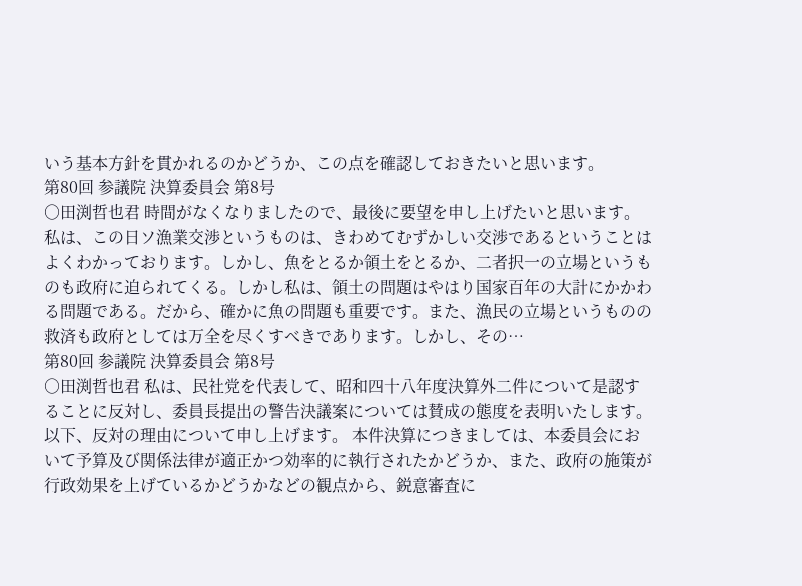いう基本方針を貫かれるのかどうか、この点を確認しておきたいと思います。
第80回 参議院 決算委員会 第8号
○田渕哲也君 時間がなくなりましたので、最後に要望を申し上げたいと思います。 私は、この日ソ漁業交渉というものは、きわめてむずかしい交渉であるということはよくわかっております。しかし、魚をとるか領土をとるか、二者択一の立場というものも政府に迫られてくる。しかし私は、領土の問題はやはり国家百年の大計にかかわる問題である。だから、確かに魚の問題も重要です。また、漁民の立場というものの救済も政府としては万全を尽くすべきであります。しかし、その…
第80回 参議院 決算委員会 第8号
○田渕哲也君 私は、民社党を代表して、昭和四十八年度決算外二件について是認することに反対し、委員長提出の警告決議案については賛成の態度を表明いたします。 以下、反対の理由について申し上げます。 本件決算につきましては、本委員会において予算及び関係法律が適正かつ効率的に執行されたかどうか、また、政府の施策が行政効果を上げているかどうかなどの観点から、鋭意審査に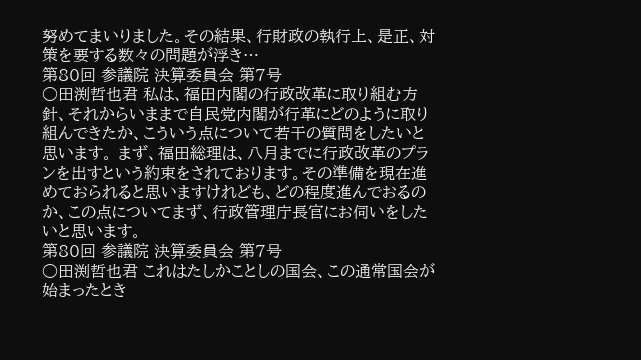努めてまいりました。その結果、行財政の執行上、是正、対策を要する数々の問題が浮き…
第80回 参議院 決算委員会 第7号
○田渕哲也君 私は、福田内閣の行政改革に取り組む方針、それからいままで自民党内閣が行革にどのように取り組んできたか、こういう点について若干の質問をしたいと思います。 まず、福田総理は、八月までに行政改革のプランを出すという約束をされております。その準備を現在進めておられると思いますけれども、どの程度進んでおるのか、この点についてまず、行政管理庁長官にお伺いをしたいと思います。
第80回 参議院 決算委員会 第7号
○田渕哲也君 これはたしかことしの国会、この通常国会が始まったとき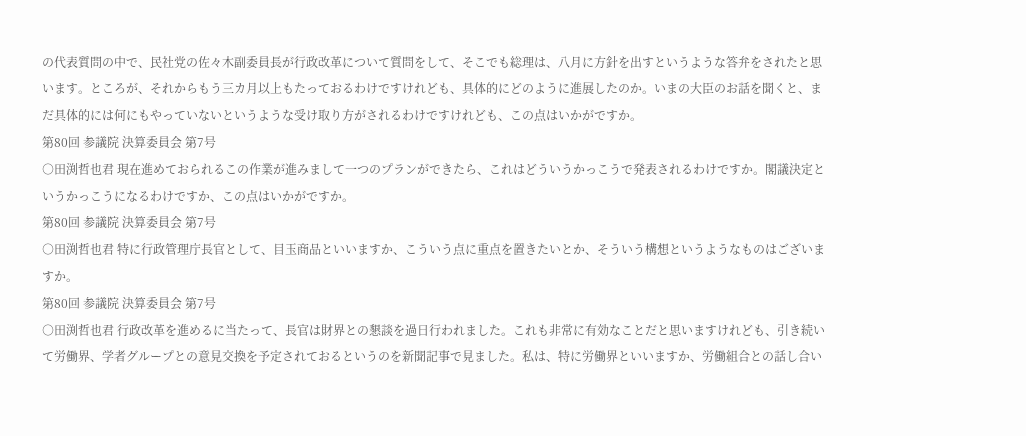の代表質問の中で、民社党の佐々木副委員長が行政改革について質問をして、そこでも総理は、八月に方針を出すというような答弁をされたと思います。ところが、それからもう三カ月以上もたっておるわけですけれども、具体的にどのように進展したのか。いまの大臣のお話を聞くと、まだ具体的には何にもやっていないというような受け取り方がされるわけですけれども、この点はいかがですか。
第80回 参議院 決算委員会 第7号
○田渕哲也君 現在進めておられるこの作業が進みまして一つのプランができたら、これはどういうかっこうで発表されるわけですか。閣議決定というかっこうになるわけですか、この点はいかがですか。
第80回 参議院 決算委員会 第7号
○田渕哲也君 特に行政管理庁長官として、目玉商品といいますか、こういう点に重点を置きたいとか、そういう構想というようなものはございますか。
第80回 参議院 決算委員会 第7号
○田渕哲也君 行政改革を進めるに当たって、長官は財界との懇談を過日行われました。これも非常に有効なことだと思いますけれども、引き続いて労働界、学者グループとの意見交換を予定されておるというのを新聞記事で見ました。私は、特に労働界といいますか、労働組合との話し合い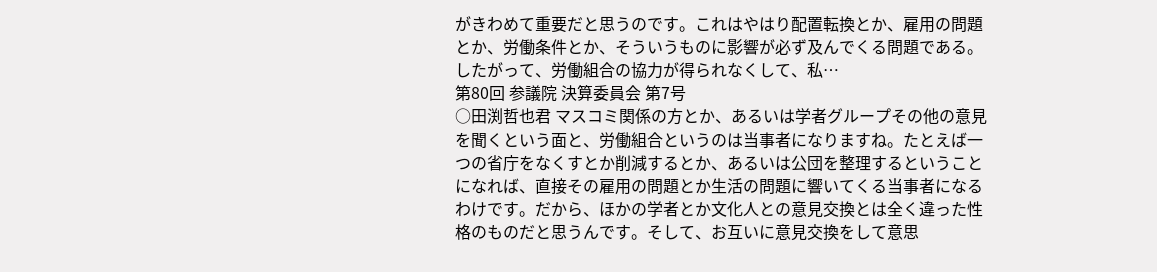がきわめて重要だと思うのです。これはやはり配置転換とか、雇用の問題とか、労働条件とか、そういうものに影響が必ず及んでくる問題である。したがって、労働組合の協力が得られなくして、私…
第80回 参議院 決算委員会 第7号
○田渕哲也君 マスコミ関係の方とか、あるいは学者グループその他の意見を聞くという面と、労働組合というのは当事者になりますね。たとえば一つの省庁をなくすとか削減するとか、あるいは公団を整理するということになれば、直接その雇用の問題とか生活の問題に響いてくる当事者になるわけです。だから、ほかの学者とか文化人との意見交換とは全く違った性格のものだと思うんです。そして、お互いに意見交換をして意思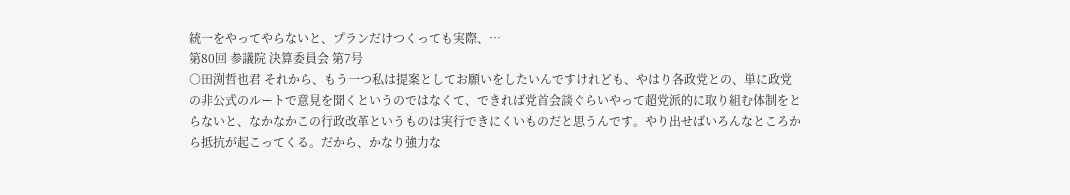統一をやってやらないと、プランだけつくっても実際、…
第80回 参議院 決算委員会 第7号
○田渕哲也君 それから、もう一つ私は提案としてお願いをしたいんですけれども、やはり各政党との、単に政党の非公式のルートで意見を聞くというのではなくて、できれば党首会談ぐらいやって超党派的に取り組む体制をとらないと、なかなかこの行政改革というものは実行できにくいものだと思うんです。やり出せばいろんなところから抵抗が起こってくる。だから、かなり強力な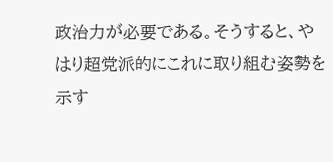政治力が必要である。そうすると、やはり超党派的にこれに取り組む姿勢を示す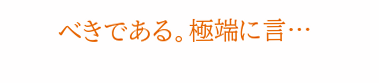べきである。極端に言…